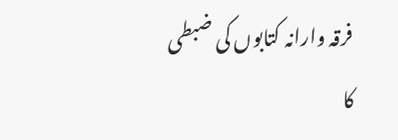فرقہ وارانہ کتابوں کی ضبطی کا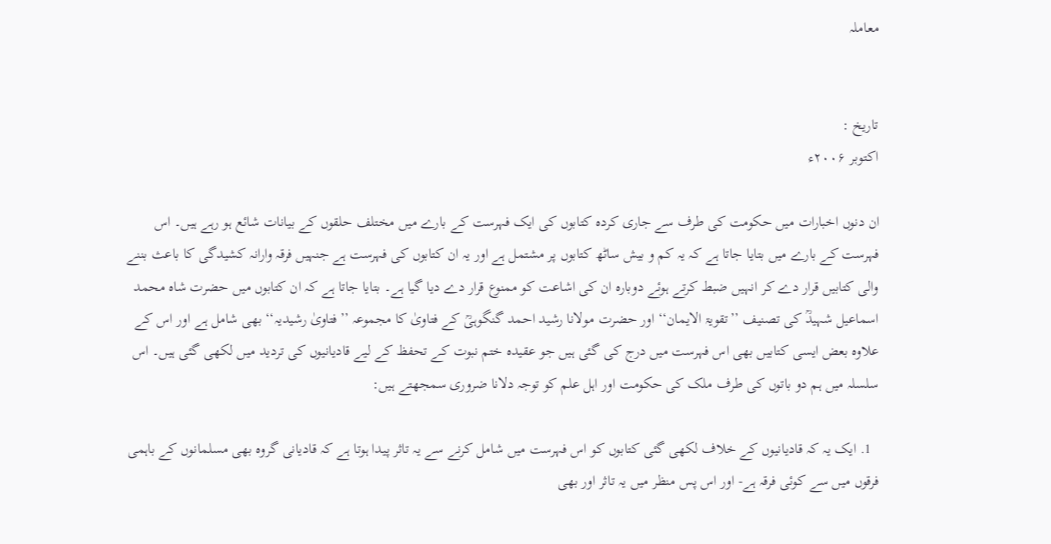معاملہ


تاریخ :
اکتوبر ۲۰۰۶ء

ان دنوں اخبارات میں حکومت کی طرف سے جاری کردہ کتابوں کی ایک فہرست کے بارے میں مختلف حلقوں کے بیانات شائع ہو رہے ہیں۔ اس فہرست کے بارے میں بتایا جاتا ہے کہ یہ کم و بیش ساٹھ کتابوں پر مشتمل ہے اور یہ ان کتابوں کی فہرست ہے جنہیں فرقہ وارانہ کشیدگی کا باعث بننے والی کتابیں قرار دے کر انہیں ضبط کرتے ہوئے دوبارہ ان کی اشاعت کو ممنوع قرار دے دیا گیا ہے۔ بتایا جاتا ہے کہ ان کتابوں میں حضرت شاہ محمد اسماعیل شہیدؒ کی تصنیف ’’تقویۃ الایمان‘‘ اور حضرت مولانا رشید احمد گنگوہیؒ کے فتاویٰ کا مجموعہ ’’فتاویٰ رشیدیہ‘‘ بھی شامل ہے اور اس کے علاوہ بعض ایسی کتابیں بھی اس فہرست میں درج کی گئی ہیں جو عقیدہ ختم نبوت کے تحفظ کے لیے قادیانیوں کی تردید میں لکھی گئی ہیں۔ اس سلسلہ میں ہم دو باتوں کی طرف ملک کی حکومت اور اہل علم کو توجہ دلانا ضروری سمجھتے ہیں:

  1. ایک یہ کہ قادیانیوں کے خلاف لکھی گئی کتابوں کو اس فہرست میں شامل کرنے سے یہ تاثر پیدا ہوتا ہے کہ قادیانی گروہ بھی مسلمانوں کے باہمی فرقوں میں سے کوئی فرقہ ہے- اور اس پس منظر میں یہ تاثر اور بھی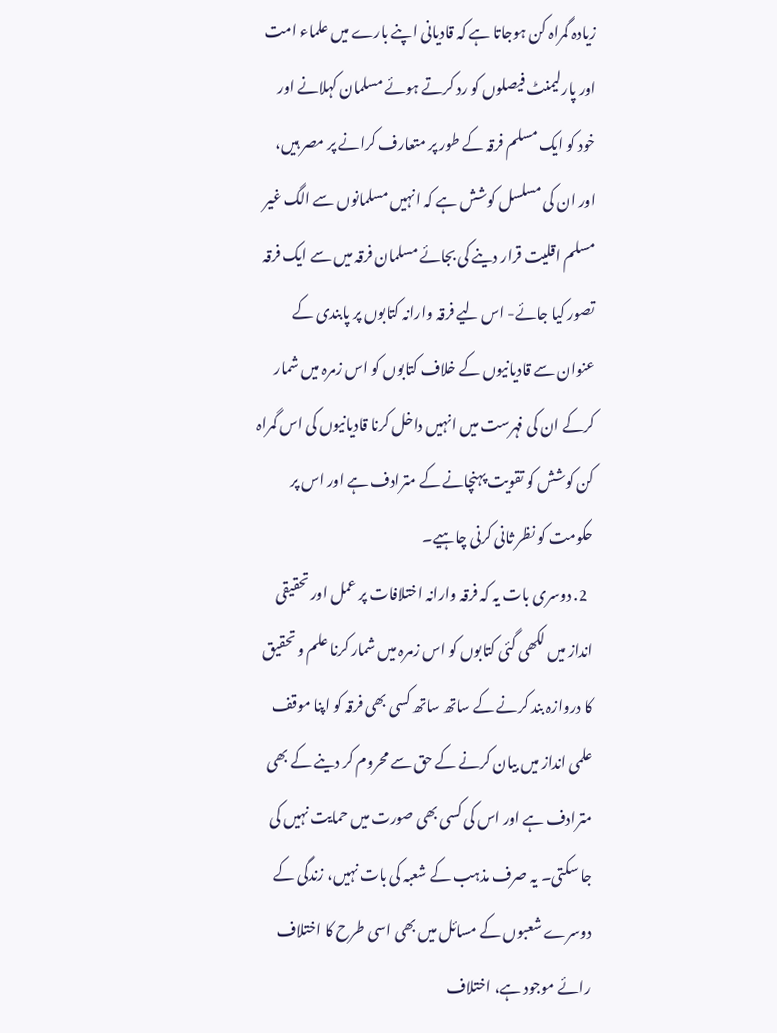زیادہ گمراہ کن ہوجاتا ہے کہ قادیانی اپنے بارے میں علماء امت اور پارلیمنٹ فیصلوں کو رد کرتے ہوئے مسلمان کہلانے اور خود کو ایک مسلم فرقہ کے طور پر متعارف کرانے پر مصر ہیں، اور ان کی مسلسل کوشش ہے کہ انہیں مسلمانوں سے الگ غیر مسلم اقلیت قرار دینے کی بجائے مسلمان فرقہ میں سے ایک فرقہ تصور کیا جائے- اس لیے فرقہ وارانہ کتابوں پر پابندی کے عنوان سے قادیانیوں کے خلاف کتابوں کو اس زمرہ میں شمار کرکے ان کی فہرست میں انہیں داخل کرنا قادیانیوں کی اس گمراہ کن کوشش کو تقویت پہنچانے کے مترادف ہے اور اس پر حکومت کو نظر ثانی کرنی چاہیے۔
  2. دوسری بات یہ کہ فرقہ وارانہ اختلافات پر عمل اور تحقیقی انداز میں لکھی گئی کتابوں کو اس زمرہ میں شمار کرنا علم و تحقیق کا دروازہ بند کرنے کے ساتھ ساتھ کسی بھی فرقہ کو اپنا موقف علمی انداز میں بیان کرنے کے حق سے محروم کر دینے کے بھی مترادف ہے اور اس کی کسی بھی صورت میں حمایت نہیں کی جا سکتی۔ یہ صرف مذہب کے شعبہ کی بات نہیں، زندگی کے دوسرے شعبوں کے مسائل میں بھی اسی طرح کا اختلاف رائے موجود ہے، اختلاف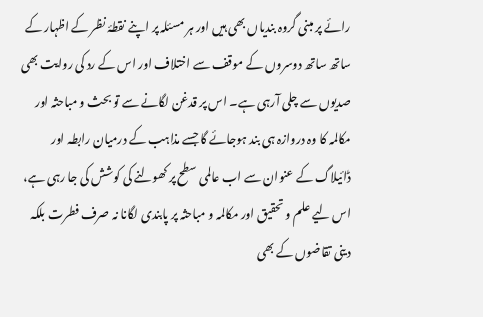رائے پر مبنی گروہ بندیاں بھی ہیں اور ہر مسئلہ پر اپنے نقطۂ نظر کے اظہار کے ساتھ ساتھ دوسروں کے موقف سے اختلاف اور اس کے رد کی روایت بھی صدیوں سے چلی آرہی ہے۔ اس پر قدغن لگانے سے تو بحث و مباحثہ اور مکالمہ کا وہ دروازہ ہی بند ہوجائے گا جسے مذاہب کے درمیان رابطہ اور ڈائیلاگ کے عنوان سے اب عالمی سطح پر کھولنے کی کوشش کی جا رہی ہے، اس لیے علم و تحقیق اور مکالمہ و مباحثہ پر پابندی لگانا نہ صرف فطرت بلکہ دینی تقاضوں کے بھی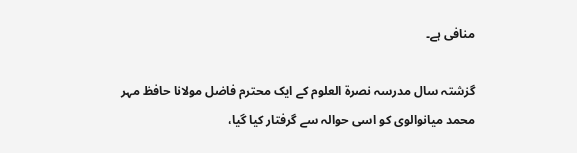منافی ہے۔

گزشتہ سال مدرسہ نصرۃ العلوم کے ایک محترم فاضل مولانا حافظ مہر محمد میانوالوی کو اسی حوالہ سے گرفتار کیا گیا،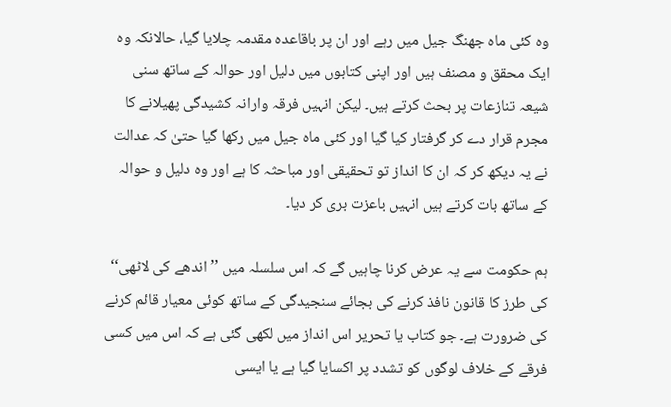وہ کئی ماہ جھنگ جیل میں رہے اور ان پر باقاعدہ مقدمہ چلایا گیا، حالانکہ وہ ایک محقق و مصنف ہیں اور اپنی کتابوں میں دلیل اور حوالہ کے ساتھ سنی شیعہ تنازعات پر بحث کرتے ہیں۔ لیکن انہیں فرقہ وارانہ کشیدگی پھیلانے کا مجرم قرار دے کر گرفتار کیا گیا اور کئی ماہ جیل میں رکھا گیا حتیٰ کہ عدالت نے یہ دیکھ کر کہ ان کا انداز تو تحقیقی اور مباحثہ کا ہے اور وہ دلیل و حوالہ کے ساتھ بات کرتے ہیں انہیں باعزت بری کر دیا۔

ہم حکومت سے یہ عرض کرنا چاہیں گے کہ اس سلسلہ میں ’’اندھے کی لاٹھی‘‘ کی طرز کا قانون نافذ کرنے کی بجائے سنجیدگی کے ساتھ کوئی معیار قائم کرنے کی ضرورت ہے۔ جو کتاب یا تحریر اس انداز میں لکھی گئی ہے کہ اس میں کسی فرقے کے خلاف لوگوں کو تشدد پر اکسایا گیا ہے یا ایسی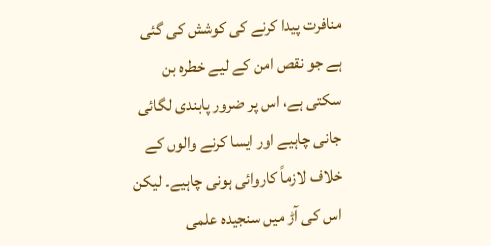منافرت پیدا کرنے کی کوشش کی گئی ہے جو نقص امن کے لیے خطرہ بن سکتی ہے، اس پر ضرور پابندی لگائی جانی چاہیے اور ایسا کرنے والوں کے خلاف لازماً کاروائی ہونی چاہیے۔ لیکن اس کی آڑ میں سنجیدہ علمی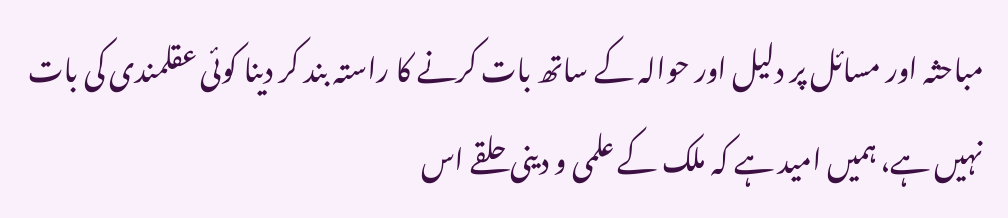مباحثہ اور مسائل پر دلیل اور حوالہ کے ساتھ بات کرنے کا راستہ بند کر دینا کوئی عقلمندی کی بات نہیں ہے، ہمیں امید ہے کہ ملک کے علمی و دینی حلقے اس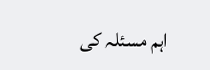اہم مسئلہ کی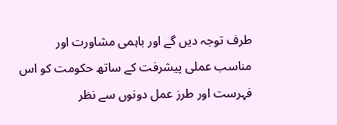طرف توجہ دیں گے اور باہمی مشاورت اور مناسب عملی پیشرفت کے ساتھ حکومت کو اس فہرست اور طرز عمل دونوں سے نظر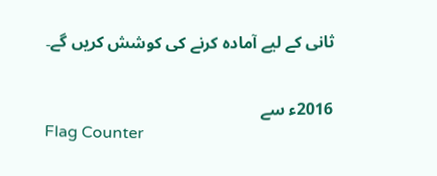ثانی کے لیے آمادہ کرنے کی کوشش کریں گے۔


2016ء سے
Flag Counter